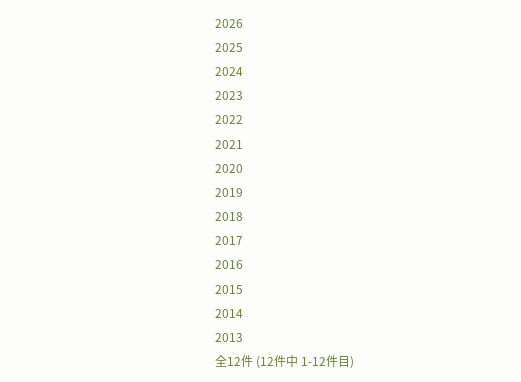2026
2025
2024
2023
2022
2021
2020
2019
2018
2017
2016
2015
2014
2013
全12件 (12件中 1-12件目)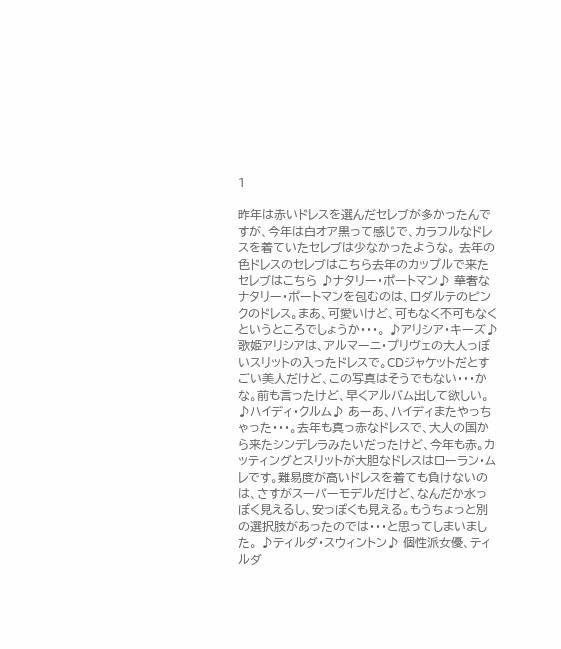1

昨年は赤いドレスを選んだセレブが多かったんですが、今年は白オア黒って感じで、カラフルなドレスを着ていたセレブは少なかったような。 去年の色ドレスのセレブはこちら去年のカップルで来たセレブはこちら ♪ナタリー・ポートマン♪ 華奢なナタリー・ポートマンを包むのは、ロダルテのピンクのドレス。まあ、可愛いけど、可もなく不可もなくというところでしょうか・・・。 ♪アリシア・キーズ♪ 歌姫アリシアは、アルマーニ・プリヴェの大人っぽいスリットの入ったドレスで。CDジャケットだとすごい美人だけど、この写真はそうでもない・・・かな。前も言ったけど、早くアルバム出して欲しい。 ♪ハイディ・クルム♪ あーあ、ハイディまたやっちゃった・・・。去年も真っ赤なドレスで、大人の国から来たシンデレラみたいだったけど、今年も赤。カッティングとスリットが大胆なドレスはローラン・ムレです。難易度が高いドレスを着ても負けないのは、さすがスーパーモデルだけど、なんだか水っぽく見えるし、安っぽくも見える。もうちょっと別の選択肢があったのでは・・・と思ってしまいました。 ♪ティルダ・スウィントン♪ 個性派女優、ティルダ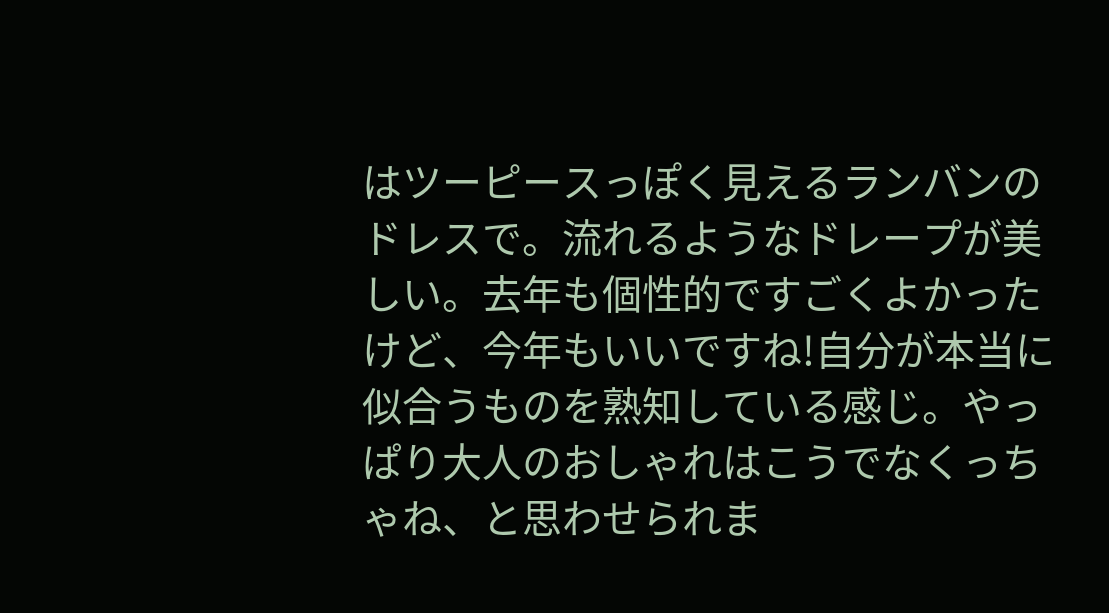はツーピースっぽく見えるランバンのドレスで。流れるようなドレープが美しい。去年も個性的ですごくよかったけど、今年もいいですね!自分が本当に似合うものを熟知している感じ。やっぱり大人のおしゃれはこうでなくっちゃね、と思わせられま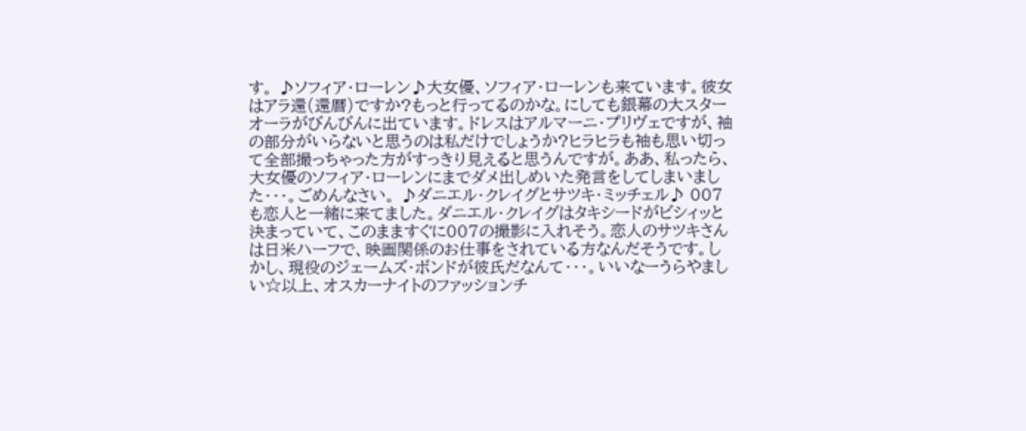す。 ♪ソフィア・ローレン♪大女優、ソフィア・ローレンも来ています。彼女はアラ還(還暦)ですか?もっと行ってるのかな。にしても銀幕の大スターオーラがびんびんに出ています。ドレスはアルマーニ・プリヴェですが、袖の部分がいらないと思うのは私だけでしょうか?ヒラヒラも袖も思い切って全部撮っちゃった方がすっきり見えると思うんですが。ああ、私ったら、大女優のソフィア・ローレンにまでダメ出しめいた発言をしてしまいました・・・。ごめんなさい。 ♪ダニエル・クレイグとサツキ・ミッチェル♪ 007も恋人と一緒に来てました。ダニエル・クレイグはタキシードがビシィッと決まっていて、このまますぐに007の撮影に入れそう。恋人のサツキさんは日米ハーフで、映画関係のお仕事をされている方なんだそうです。しかし、現役のジェームズ・ボンドが彼氏だなんて・・・。いいなーうらやましい☆以上、オスカーナイトのファッションチ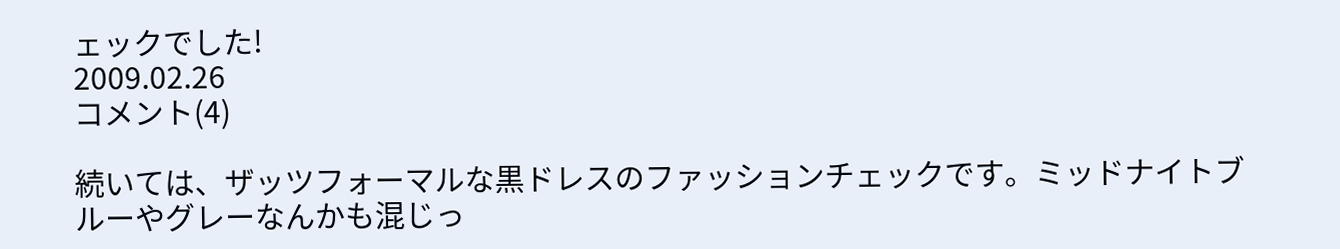ェックでした!
2009.02.26
コメント(4)

続いては、ザッツフォーマルな黒ドレスのファッションチェックです。ミッドナイトブルーやグレーなんかも混じっ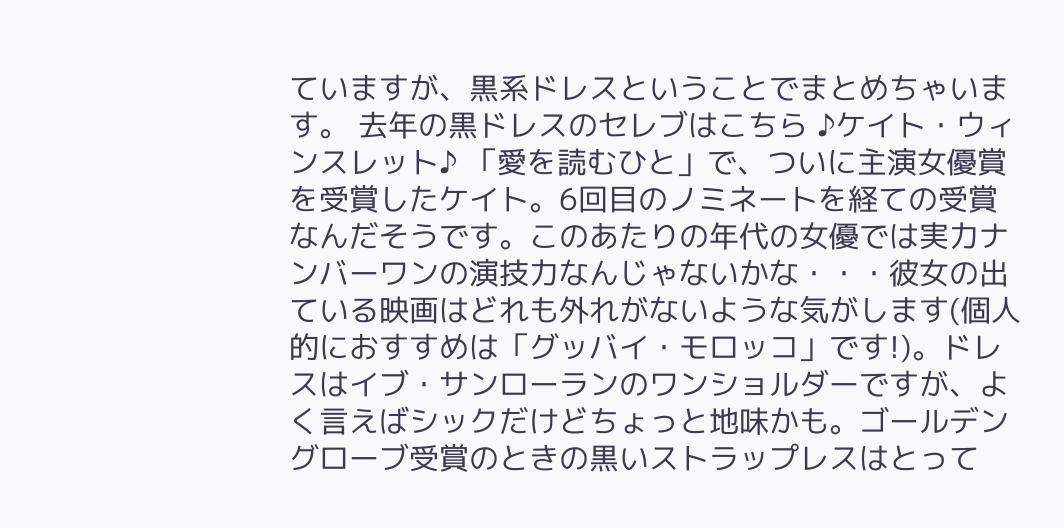ていますが、黒系ドレスということでまとめちゃいます。 去年の黒ドレスのセレブはこちら ♪ケイト・ウィンスレット♪ 「愛を読むひと」で、ついに主演女優賞を受賞したケイト。6回目のノミネートを経ての受賞なんだそうです。このあたりの年代の女優では実力ナンバーワンの演技力なんじゃないかな・・・彼女の出ている映画はどれも外れがないような気がします(個人的におすすめは「グッバイ・モロッコ」です!)。ドレスはイブ・サンローランのワンショルダーですが、よく言えばシックだけどちょっと地味かも。ゴールデングローブ受賞のときの黒いストラップレスはとって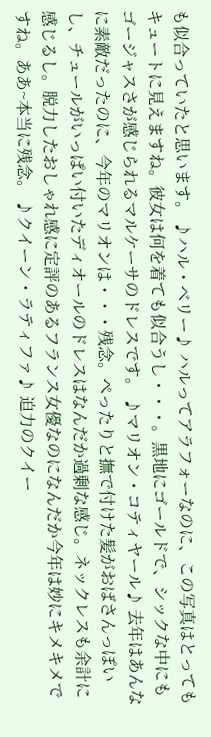も似合っていたと思います。 ♪ハル・ベリー♪ ハルってアラフォーなのに、この写真はとってもキュートに見えますね。彼女は何を着ても似合うし・・・。黒地にゴールドで、シックな中にもゴージャスさが感じられるマルケーサのドレスです。 ♪マリオン・コティヤール♪ 去年はあんなに素敵だったのに、今年のマリオンは・・・残念。ぺったりと撫で付けた髪がおばさんっぽいし、チュールがいっぱい付いたディオールのドレスはなんだか過剰な感じ。ネックレスも余計に感じるし。脱力したおしゃれ感に定評のあるフランス女優なのになんだか今年は妙にキメキメですね。ああ~本当に残念。 ♪クイーン・ラティファ♪ 迫力のクイー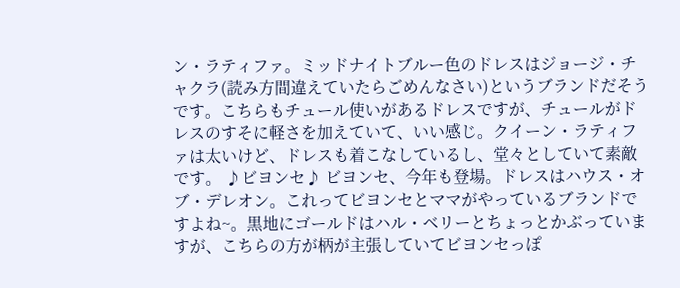ン・ラティファ。ミッドナイトブルー色のドレスはジョージ・チャクラ(読み方間違えていたらごめんなさい)というブランドだそうです。こちらもチュール使いがあるドレスですが、チュールがドレスのすそに軽さを加えていて、いい感じ。クイーン・ラティファは太いけど、ドレスも着こなしているし、堂々としていて素敵です。 ♪ビヨンセ♪ ビヨンセ、今年も登場。ドレスはハウス・オブ・デレオン。これってビヨンセとママがやっているブランドですよね~。黒地にゴールドはハル・ベリーとちょっとかぶっていますが、こちらの方が柄が主張していてビヨンセっぽ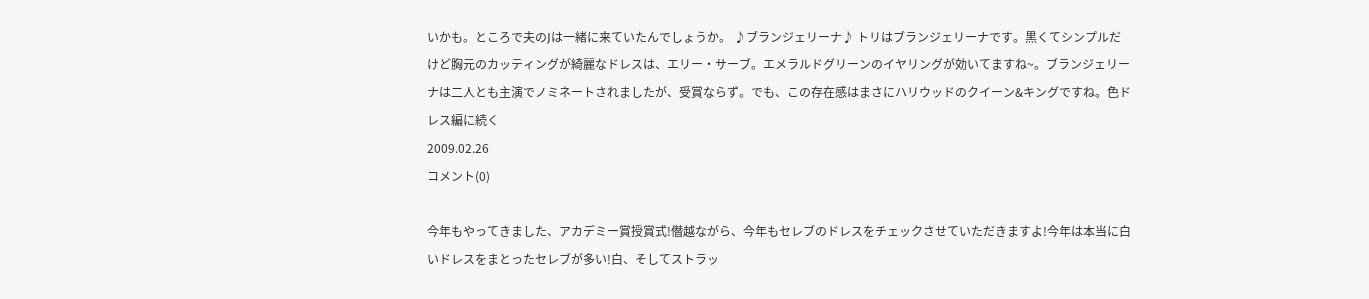いかも。ところで夫のJは一緒に来ていたんでしょうか。 ♪ブランジェリーナ♪ トリはブランジェリーナです。黒くてシンプルだけど胸元のカッティングが綺麗なドレスは、エリー・サーブ。エメラルドグリーンのイヤリングが効いてますね~。ブランジェリーナは二人とも主演でノミネートされましたが、受賞ならず。でも、この存在感はまさにハリウッドのクイーン&キングですね。色ドレス編に続く
2009.02.26
コメント(0)

今年もやってきました、アカデミー賞授賞式!僭越ながら、今年もセレブのドレスをチェックさせていただきますよ!今年は本当に白いドレスをまとったセレブが多い!白、そしてストラッ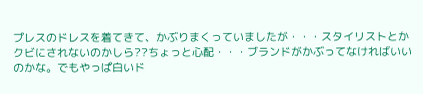プレスのドレスを着てきて、かぶりまくっていましたが・・・スタイリストとかクビにされないのかしら??ちょっと心配・・・ブランドがかぶってなければいいのかな。でもやっぱ白いド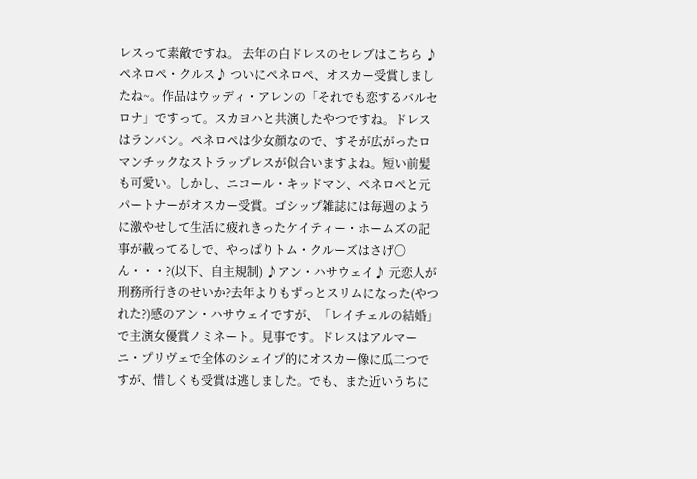レスって素敵ですね。 去年の白ドレスのセレブはこちら ♪ペネロペ・クルス♪ ついにペネロペ、オスカー受賞しましたね~。作品はウッディ・アレンの「それでも恋するバルセロナ」ですって。スカヨハと共演したやつですね。ドレスはランバン。ペネロペは少女顔なので、すそが広がったロマンチックなストラップレスが似合いますよね。短い前髪も可愛い。しかし、ニコール・キッドマン、ペネロペと元パートナーがオスカー受賞。ゴシップ雑誌には毎週のように激やせして生活に疲れきったケイティー・ホームズの記事が載ってるしで、やっぱりトム・クルーズはさげ〇ん・・・?(以下、自主規制) ♪アン・ハサウェイ♪ 元恋人が刑務所行きのせいか?去年よりもずっとスリムになった(やつれた?)感のアン・ハサウェイですが、「レイチェルの結婚」で主演女優賞ノミネート。見事です。ドレスはアルマーニ・プリヴェで全体のシェイプ的にオスカー像に瓜二つですが、惜しくも受賞は逃しました。でも、また近いうちに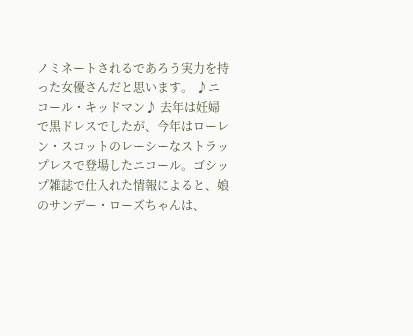ノミネートされるであろう実力を持った女優さんだと思います。 ♪ニコール・キッドマン♪ 去年は妊婦で黒ドレスでしたが、今年はローレン・スコットのレーシーなストラップレスで登場したニコール。ゴシップ雑誌で仕入れた情報によると、娘のサンデー・ローズちゃんは、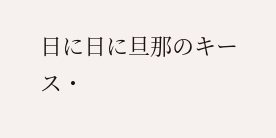日に日に旦那のキース・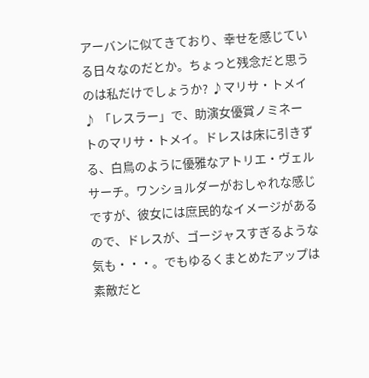アーバンに似てきており、幸せを感じている日々なのだとか。ちょっと残念だと思うのは私だけでしょうか? ♪マリサ・トメイ♪ 「レスラー」で、助演女優賞ノミネートのマリサ・トメイ。ドレスは床に引きずる、白鳥のように優雅なアトリエ・ヴェルサーチ。ワンショルダーがおしゃれな感じですが、彼女には庶民的なイメージがあるので、ドレスが、ゴージャスすぎるような気も・・・。でもゆるくまとめたアップは素敵だと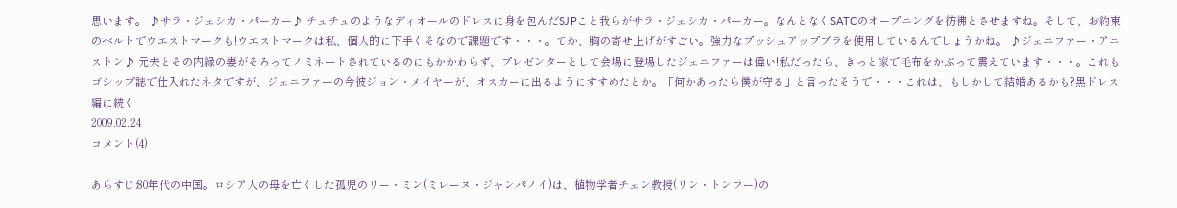思います。 ♪サラ・ジェシカ・パーカー♪ チュチュのようなディオールのドレスに身を包んだSJPこと我らがサラ・ジェシカ・パーカー。なんとなくSATCのオープニングを彷彿とさせますね。そして、お約束のベルトでウエストマークも!ウエストマークは私、個人的に下手くそなので課題です・・・。てか、胸の寄せ上げがすごい。強力なプッシュアップブラを使用しているんでしょうかね。 ♪ジェニファー・アニストン♪ 元夫とその内縁の妻がそろってノミネートされているのにもかかわらず、プレゼンターとして会場に登場したジェニファーは偉い!私だったら、きっと家で毛布をかぶって震えています・・・。これもゴシップ誌で仕入れたネタですが、ジェニファーの今彼ジョン・メイヤーが、オスカーに出るようにすすめたとか。「何かあったら僕が守る」と言ったそうで・・・これは、もしかして結婚あるかも?黒ドレス編に続く
2009.02.24
コメント(4)

あらすじ:80年代の中国。ロシア人の母を亡くした孤児のリー・ミン(ミレーヌ・ジャンパノイ)は、植物学者チェン教授(リン・トンフー)の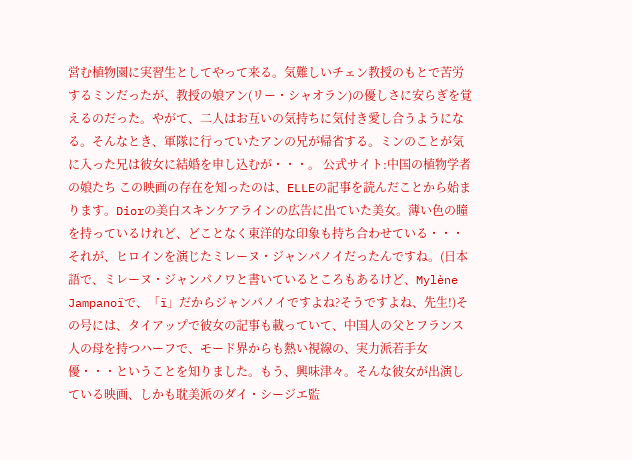営む植物園に実習生としてやって来る。気難しいチェン教授のもとで苦労するミンだったが、教授の娘アン(リー・シャオラン)の優しさに安らぎを覚えるのだった。やがて、二人はお互いの気持ちに気付き愛し合うようになる。そんなとき、軍隊に行っていたアンの兄が帰省する。ミンのことが気に入った兄は彼女に結婚を申し込むが・・・。 公式サイト:中国の植物学者の娘たち この映画の存在を知ったのは、ELLEの記事を読んだことから始まります。Diorの美白スキンケアラインの広告に出ていた美女。薄い色の瞳を持っているけれど、どことなく東洋的な印象も持ち合わせている・・・それが、ヒロインを演じたミレーヌ・ジャンパノイだったんですね。(日本語で、ミレーヌ・ジャンパノワと書いているところもあるけど、Mylène Jampanoïで、「ï」だからジャンパノイですよね?そうですよね、先生!)その号には、タイアップで彼女の記事も載っていて、中国人の父とフランス人の母を持つハーフで、モード界からも熱い視線の、実力派若手女優・・・ということを知りました。もう、興味津々。そんな彼女が出演している映画、しかも耽美派のダイ・シージエ監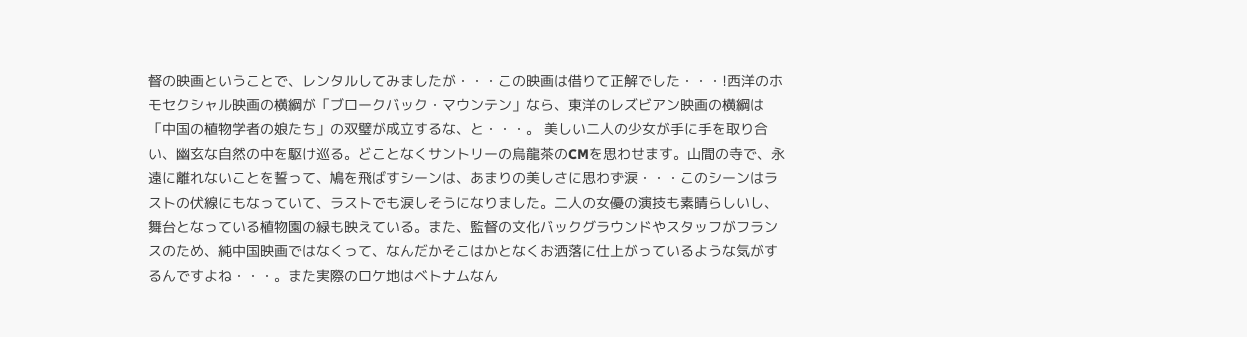督の映画ということで、レンタルしてみましたが・・・この映画は借りて正解でした・・・!西洋のホモセクシャル映画の横綱が「ブロークバック・マウンテン」なら、東洋のレズビアン映画の横綱は「中国の植物学者の娘たち」の双璧が成立するな、と・・・。 美しい二人の少女が手に手を取り合い、幽玄な自然の中を駆け巡る。どことなくサントリーの烏龍茶のCMを思わせます。山間の寺で、永遠に離れないことを誓って、鳩を飛ばすシーンは、あまりの美しさに思わず涙・・・このシーンはラストの伏線にもなっていて、ラストでも涙しそうになりました。二人の女優の演技も素晴らしいし、舞台となっている植物園の緑も映えている。また、監督の文化バックグラウンドやスタッフがフランスのため、純中国映画ではなくって、なんだかそこはかとなくお洒落に仕上がっているような気がするんですよね・・・。また実際のロケ地はベトナムなん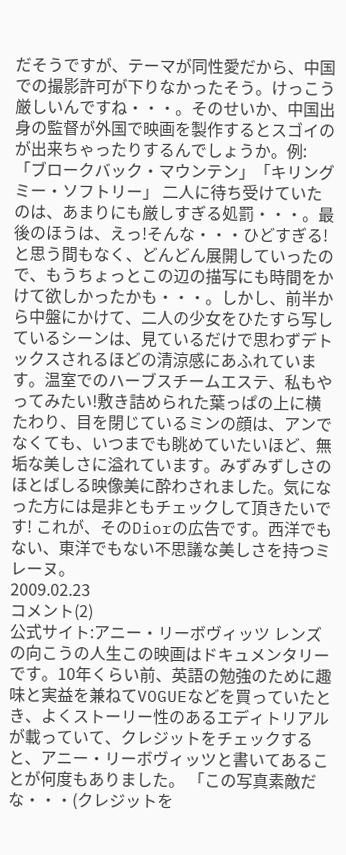だそうですが、テーマが同性愛だから、中国での撮影許可が下りなかったそう。けっこう厳しいんですね・・・。そのせいか、中国出身の監督が外国で映画を製作するとスゴイのが出来ちゃったりするんでしょうか。例:「ブロークバック・マウンテン」「キリングミー・ソフトリー」 二人に待ち受けていたのは、あまりにも厳しすぎる処罰・・・。最後のほうは、えっ!そんな・・・ひどすぎる!と思う間もなく、どんどん展開していったので、もうちょっとこの辺の描写にも時間をかけて欲しかったかも・・・。しかし、前半から中盤にかけて、二人の少女をひたすら写しているシーンは、見ているだけで思わずデトックスされるほどの清涼感にあふれています。温室でのハーブスチームエステ、私もやってみたい!敷き詰められた葉っぱの上に横たわり、目を閉じているミンの顔は、アンでなくても、いつまでも眺めていたいほど、無垢な美しさに溢れています。みずみずしさのほとばしる映像美に酔わされました。気になった方には是非ともチェックして頂きたいです! これが、そのDiorの広告です。西洋でもない、東洋でもない不思議な美しさを持つミレーヌ。
2009.02.23
コメント(2)
公式サイト:アニー・リーボヴィッツ レンズの向こうの人生この映画はドキュメンタリーです。10年くらい前、英語の勉強のために趣味と実益を兼ねてVOGUEなどを買っていたとき、よくストーリー性のあるエディトリアルが載っていて、クレジットをチェックすると、アニー・リーボヴィッツと書いてあることが何度もありました。 「この写真素敵だな・・・(クレジットを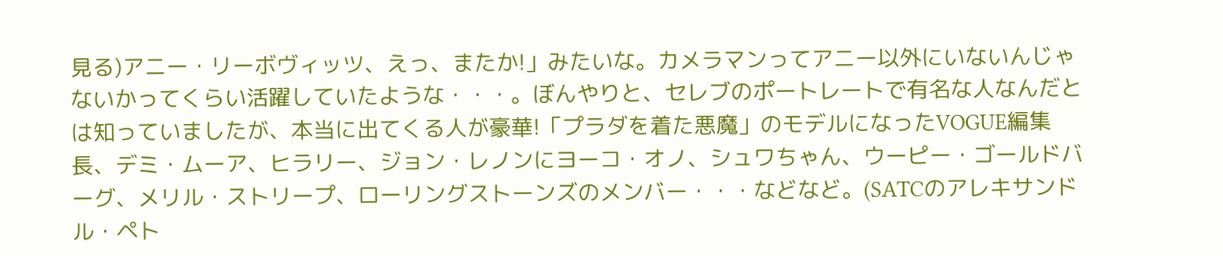見る)アニー・リーボヴィッツ、えっ、またか!」みたいな。カメラマンってアニー以外にいないんじゃないかってくらい活躍していたような・・・。ぼんやりと、セレブのポートレートで有名な人なんだとは知っていましたが、本当に出てくる人が豪華!「プラダを着た悪魔」のモデルになったVOGUE編集長、デミ・ムーア、ヒラリー、ジョン・レノンにヨーコ・オノ、シュワちゃん、ウーピー・ゴールドバーグ、メリル・ストリープ、ローリングストーンズのメンバー・・・などなど。(SATCのアレキサンドル・ペト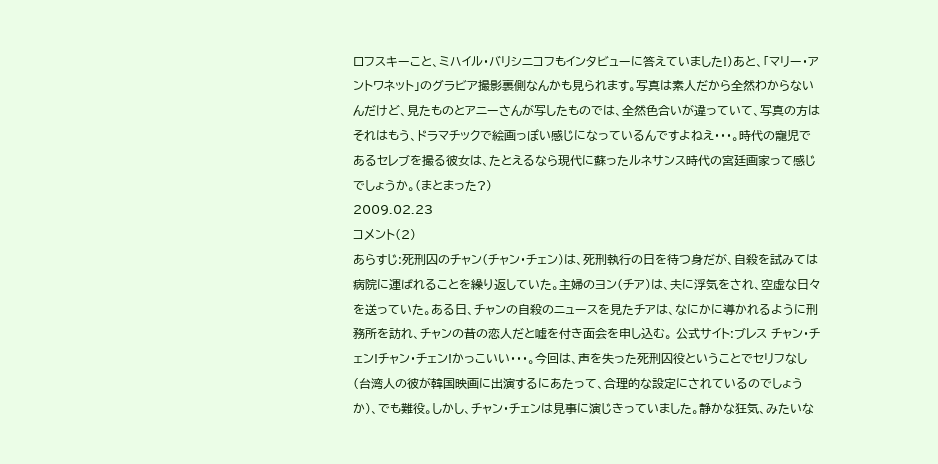ロフスキーこと、ミハイル・バリシニコフもインタビューに答えていました!)あと、「マリー・アントワネット」のグラビア撮影裏側なんかも見られます。写真は素人だから全然わからないんだけど、見たものとアニーさんが写したものでは、全然色合いが違っていて、写真の方はそれはもう、ドラマチックで絵画っぽい感じになっているんですよねえ・・・。時代の寵児であるセレブを撮る彼女は、たとえるなら現代に蘇ったルネサンス時代の宮廷画家って感じでしょうか。(まとまった?)
2009.02.23
コメント(2)
あらすじ:死刑囚のチャン(チャン・チェン)は、死刑執行の日を待つ身だが、自殺を試みては病院に運ばれることを繰り返していた。主婦のヨン(チア)は、夫に浮気をされ、空虚な日々を送っていた。ある日、チャンの自殺のニュースを見たチアは、なにかに導かれるように刑務所を訪れ、チャンの昔の恋人だと嘘を付き面会を申し込む。 公式サイト:ブレス チャン・チェン!チャン・チェン!かっこいい・・・。今回は、声を失った死刑囚役ということでセリフなし(台湾人の彼が韓国映画に出演するにあたって、合理的な設定にされているのでしょうか)、でも難役。しかし、チャン・チェンは見事に演じきっていました。静かな狂気、みたいな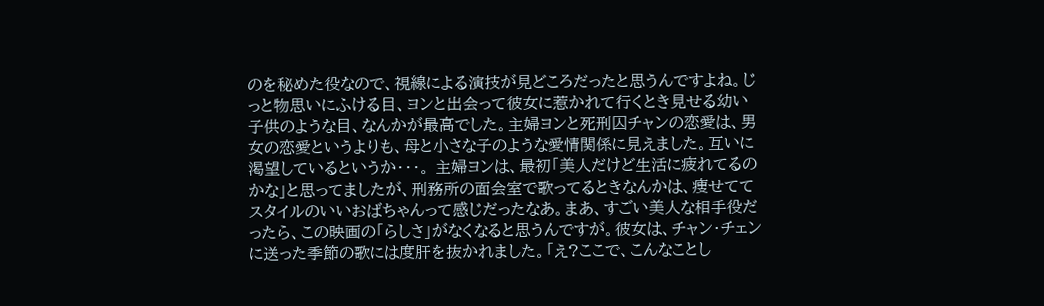のを秘めた役なので、視線による演技が見どころだったと思うんですよね。じっと物思いにふける目、ヨンと出会って彼女に惹かれて行くとき見せる幼い子供のような目、なんかが最高でした。主婦ヨンと死刑囚チャンの恋愛は、男女の恋愛というよりも、母と小さな子のような愛情関係に見えました。互いに渇望しているというか・・・。 主婦ヨンは、最初「美人だけど生活に疲れてるのかな」と思ってましたが、刑務所の面会室で歌ってるときなんかは、痩せててスタイルのいいおばちゃんって感じだったなあ。まあ、すごい美人な相手役だったら、この映画の「らしさ」がなくなると思うんですが。彼女は、チャン・チェンに送った季節の歌には度肝を抜かれました。「え?ここで、こんなことし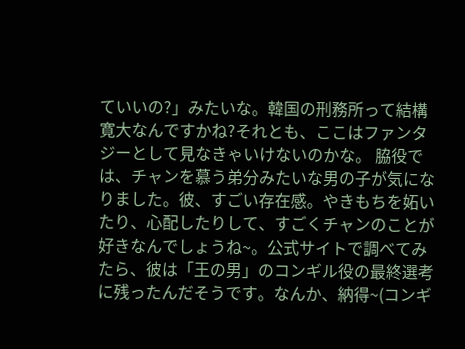ていいの?」みたいな。韓国の刑務所って結構寛大なんですかね?それとも、ここはファンタジーとして見なきゃいけないのかな。 脇役では、チャンを慕う弟分みたいな男の子が気になりました。彼、すごい存在感。やきもちを妬いたり、心配したりして、すごくチャンのことが好きなんでしょうね~。公式サイトで調べてみたら、彼は「王の男」のコンギル役の最終選考に残ったんだそうです。なんか、納得~(コンギ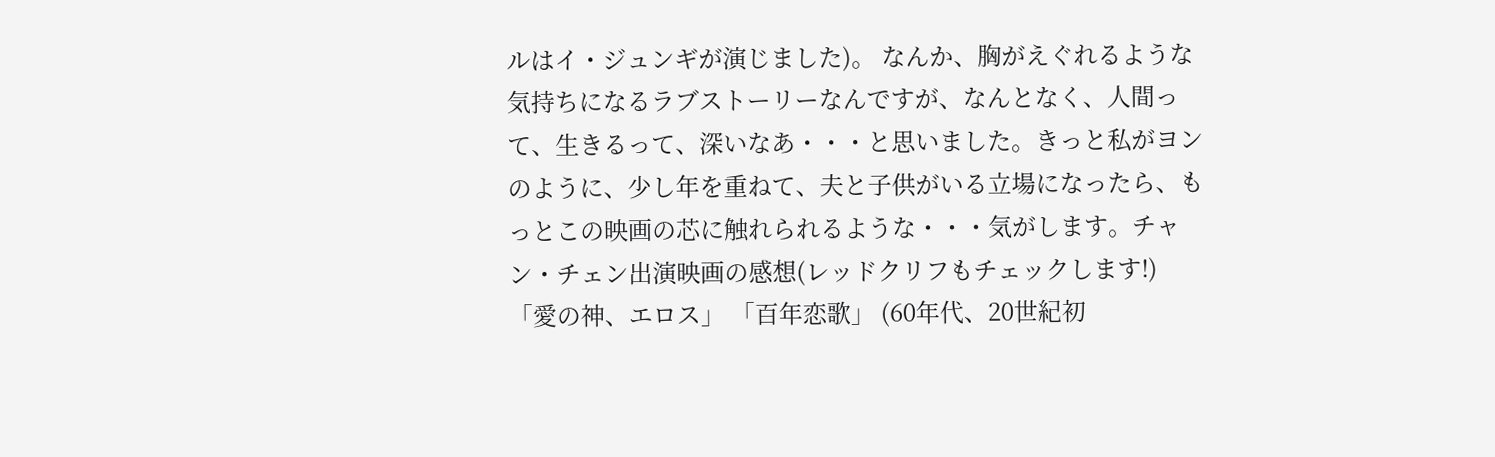ルはイ・ジュンギが演じました)。 なんか、胸がえぐれるような気持ちになるラブストーリーなんですが、なんとなく、人間って、生きるって、深いなあ・・・と思いました。きっと私がヨンのように、少し年を重ねて、夫と子供がいる立場になったら、もっとこの映画の芯に触れられるような・・・気がします。チャン・チェン出演映画の感想(レッドクリフもチェックします!) 「愛の神、エロス」 「百年恋歌」 (60年代、20世紀初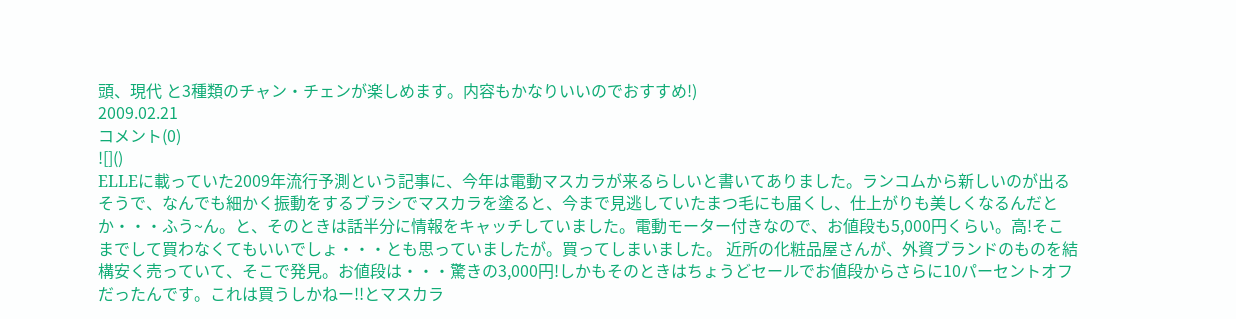頭、現代 と3種類のチャン・チェンが楽しめます。内容もかなりいいのでおすすめ!)
2009.02.21
コメント(0)
![]()
ELLEに載っていた2009年流行予測という記事に、今年は電動マスカラが来るらしいと書いてありました。ランコムから新しいのが出るそうで、なんでも細かく振動をするブラシでマスカラを塗ると、今まで見逃していたまつ毛にも届くし、仕上がりも美しくなるんだとか・・・ふう~ん。と、そのときは話半分に情報をキャッチしていました。電動モーター付きなので、お値段も5,000円くらい。高!そこまでして買わなくてもいいでしょ・・・とも思っていましたが。買ってしまいました。 近所の化粧品屋さんが、外資ブランドのものを結構安く売っていて、そこで発見。お値段は・・・驚きの3,000円!しかもそのときはちょうどセールでお値段からさらに10パーセントオフだったんです。これは買うしかねー!!とマスカラ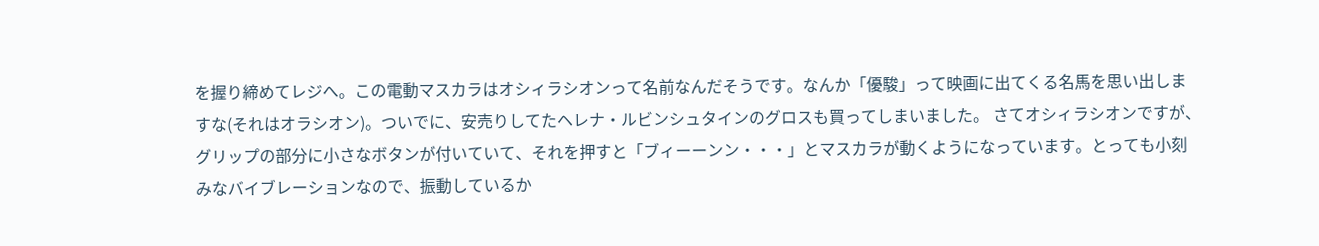を握り締めてレジへ。この電動マスカラはオシィラシオンって名前なんだそうです。なんか「優駿」って映画に出てくる名馬を思い出しますな(それはオラシオン)。ついでに、安売りしてたヘレナ・ルビンシュタインのグロスも買ってしまいました。 さてオシィラシオンですが、グリップの部分に小さなボタンが付いていて、それを押すと「ブィーーンン・・・」とマスカラが動くようになっています。とっても小刻みなバイブレーションなので、振動しているか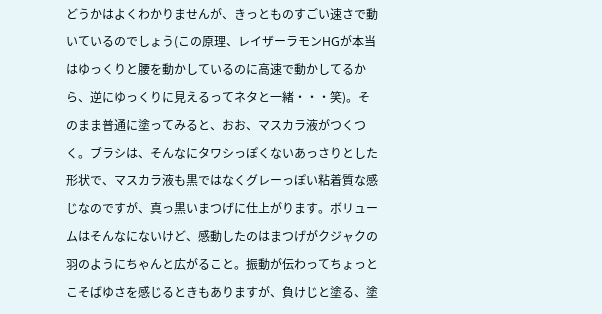どうかはよくわかりませんが、きっとものすごい速さで動いているのでしょう(この原理、レイザーラモンHGが本当はゆっくりと腰を動かしているのに高速で動かしてるから、逆にゆっくりに見えるってネタと一緒・・・笑)。そのまま普通に塗ってみると、おお、マスカラ液がつくつく。ブラシは、そんなにタワシっぽくないあっさりとした形状で、マスカラ液も黒ではなくグレーっぽい粘着質な感じなのですが、真っ黒いまつげに仕上がります。ボリュームはそんなにないけど、感動したのはまつげがクジャクの羽のようにちゃんと広がること。振動が伝わってちょっとこそばゆさを感じるときもありますが、負けじと塗る、塗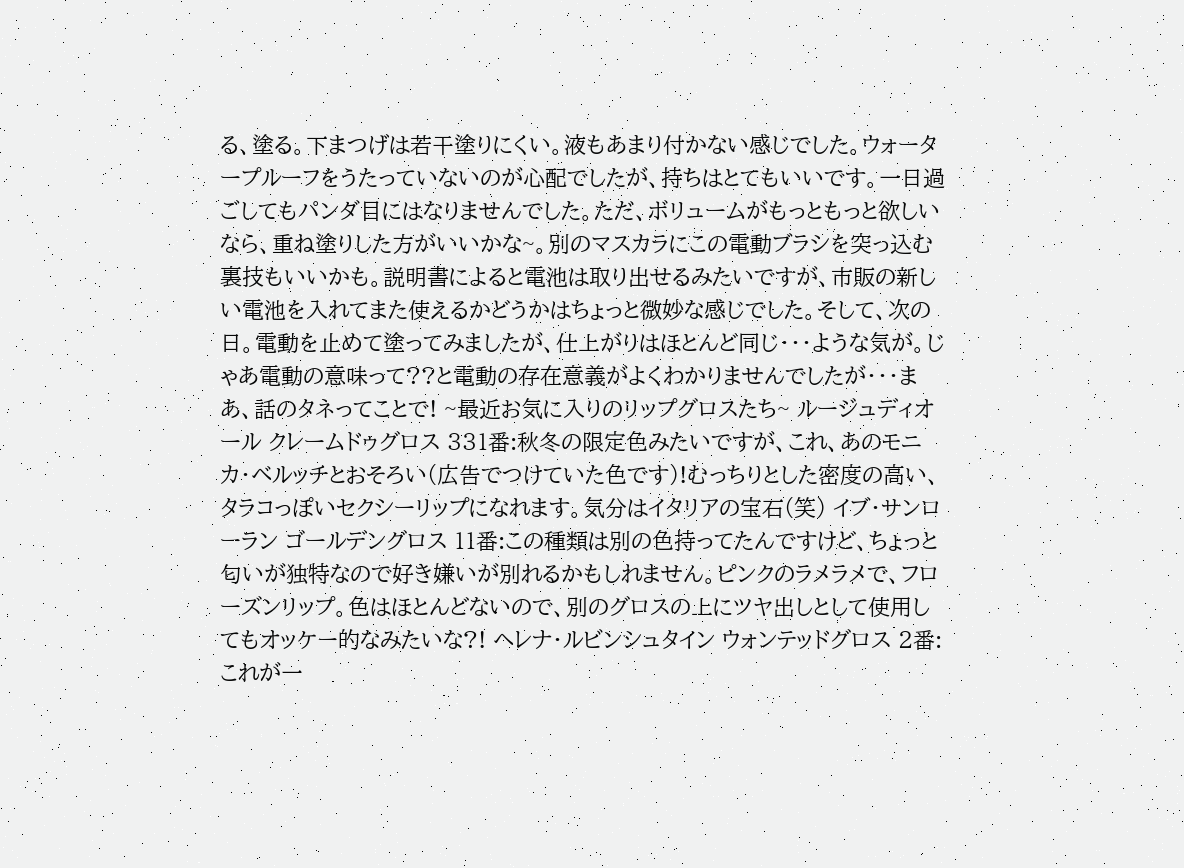る、塗る。下まつげは若干塗りにくい。液もあまり付かない感じでした。ウォータープルーフをうたっていないのが心配でしたが、持ちはとてもいいです。一日過ごしてもパンダ目にはなりませんでした。ただ、ボリュームがもっともっと欲しいなら、重ね塗りした方がいいかな~。別のマスカラにこの電動ブラシを突っ込む裏技もいいかも。説明書によると電池は取り出せるみたいですが、市販の新しい電池を入れてまた使えるかどうかはちょっと微妙な感じでした。そして、次の日。電動を止めて塗ってみましたが、仕上がりはほとんど同じ・・・ような気が。じゃあ電動の意味って??と電動の存在意義がよくわかりませんでしたが・・・まあ、話のタネってことで! ~最近お気に入りのリップグロスたち~ ルージュディオール クレームドゥグロス 331番:秋冬の限定色みたいですが、これ、あのモニカ・ベルッチとおそろい(広告でつけていた色です)!むっちりとした密度の高い、タラコっぽいセクシーリップになれます。気分はイタリアの宝石(笑) イブ・サンローラン ゴールデングロス 11番:この種類は別の色持ってたんですけど、ちょっと匂いが独特なので好き嫌いが別れるかもしれません。ピンクのラメラメで、フローズンリップ。色はほとんどないので、別のグロスの上にツヤ出しとして使用してもオッケー的なみたいな?! ヘレナ・ルビンシュタイン ウォンテッドグロス 2番:これが一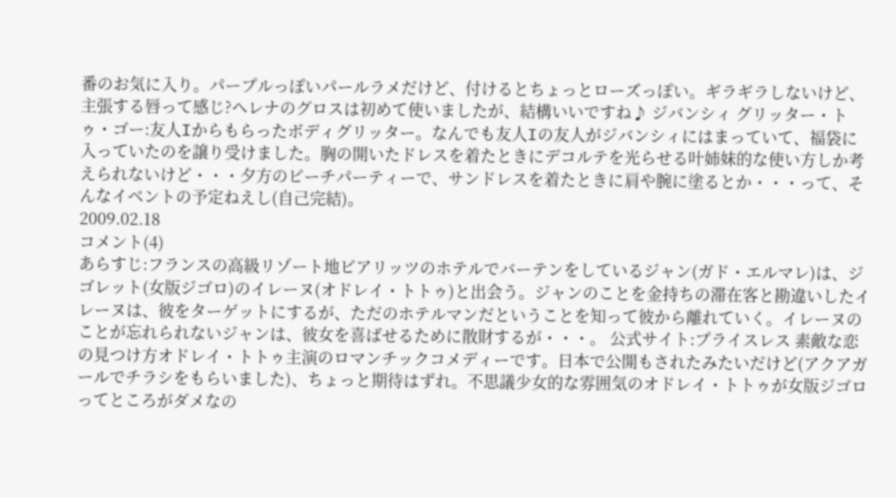番のお気に入り。パープルっぽいパールラメだけど、付けるとちょっとローズっぽい。ギラギラしないけど、主張する唇って感じ?ヘレナのグロスは初めて使いましたが、結構いいですね♪ ジバンシィ グリッター・トゥ・ゴー:友人Iからもらったボディグリッター。なんでも友人Iの友人がジバンシィにはまっていて、福袋に入っていたのを譲り受けました。胸の開いたドレスを着たときにデコルテを光らせる叶姉妹的な使い方しか考えられないけど・・・夕方のビーチパーティーで、サンドレスを着たときに肩や腕に塗るとか・・・って、そんなイベントの予定ねえし(自己完結)。
2009.02.18
コメント(4)
あらすじ:フランスの高級リゾート地ビアリッツのホテルでバーテンをしているジャン(ガド・エルマレ)は、ジゴレット(女版ジゴロ)のイレーヌ(オドレイ・トトゥ)と出会う。ジャンのことを金持ちの滞在客と勘違いしたイレーヌは、彼をターゲットにするが、ただのホテルマンだということを知って彼から離れていく。イレーヌのことが忘れられないジャンは、彼女を喜ばせるために散財するが・・・。 公式サイト:プライスレス 素敵な恋の見つけ方オドレイ・トトゥ主演のロマンチックコメディーです。日本で公開もされたみたいだけど(アクアガールでチラシをもらいました)、ちょっと期待はずれ。不思議少女的な雰囲気のオドレイ・トトゥが女版ジゴロってところがダメなの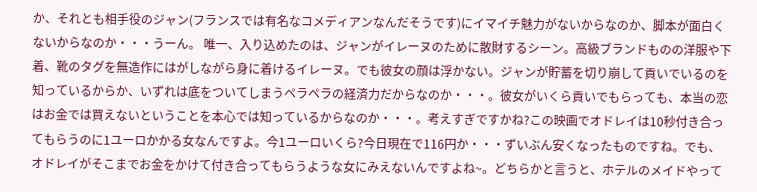か、それとも相手役のジャン(フランスでは有名なコメディアンなんだそうです)にイマイチ魅力がないからなのか、脚本が面白くないからなのか・・・うーん。 唯一、入り込めたのは、ジャンがイレーヌのために散財するシーン。高級ブランドものの洋服や下着、靴のタグを無造作にはがしながら身に着けるイレーヌ。でも彼女の顔は浮かない。ジャンが貯蓄を切り崩して貢いでいるのを知っているからか、いずれは底をついてしまうペラペラの経済力だからなのか・・・。彼女がいくら貢いでもらっても、本当の恋はお金では買えないということを本心では知っているからなのか・・・。考えすぎですかね?この映画でオドレイは10秒付き合ってもらうのに1ユーロかかる女なんですよ。今1ユーロいくら?今日現在で116円か・・・ずいぶん安くなったものですね。でも、オドレイがそこまでお金をかけて付き合ってもらうような女にみえないんですよね~。どちらかと言うと、ホテルのメイドやって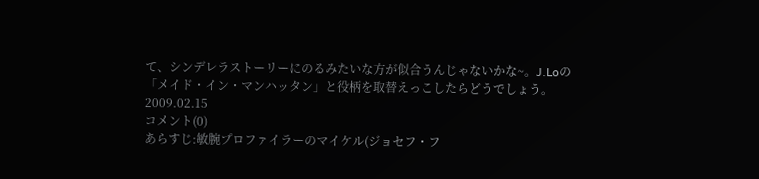て、シンデレラストーリーにのるみたいな方が似合うんじゃないかな~。J.Loの「メイド・イン・マンハッタン」と役柄を取替えっこしたらどうでしょう。
2009.02.15
コメント(0)
あらすじ:敏腕プロファイラーのマイケル(ジョセフ・フ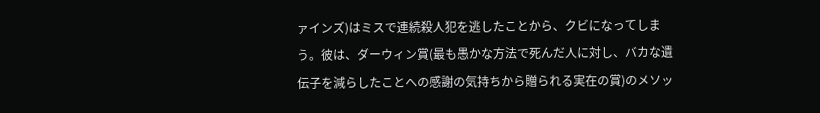ァインズ)はミスで連続殺人犯を逃したことから、クビになってしまう。彼は、ダーウィン賞(最も愚かな方法で死んだ人に対し、バカな遺伝子を減らしたことへの感謝の気持ちから贈られる実在の賞)のメソッ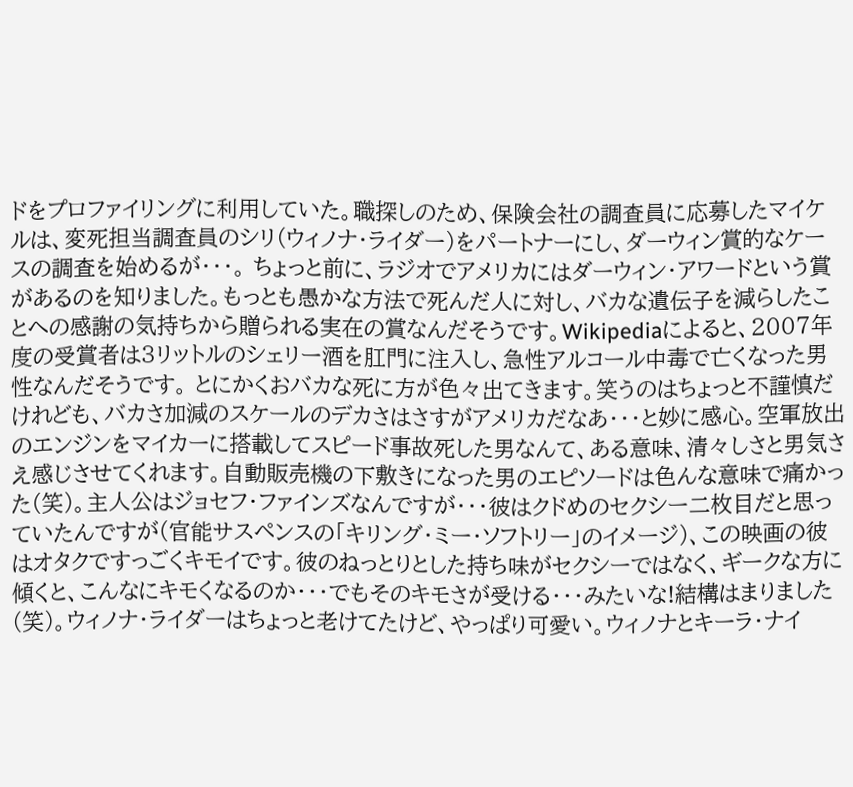ドをプロファイリングに利用していた。職探しのため、保険会社の調査員に応募したマイケルは、変死担当調査員のシリ(ウィノナ・ライダー)をパートナーにし、ダーウィン賞的なケースの調査を始めるが・・・。 ちょっと前に、ラジオでアメリカにはダーウィン・アワードという賞があるのを知りました。もっとも愚かな方法で死んだ人に対し、バカな遺伝子を減らしたことへの感謝の気持ちから贈られる実在の賞なんだそうです。Wikipediaによると、2007年度の受賞者は3リットルのシェリー酒を肛門に注入し、急性アルコール中毒で亡くなった男性なんだそうです。 とにかくおバカな死に方が色々出てきます。笑うのはちょっと不謹慎だけれども、バカさ加減のスケールのデカさはさすがアメリカだなあ・・・と妙に感心。空軍放出のエンジンをマイカーに搭載してスピード事故死した男なんて、ある意味、清々しさと男気さえ感じさせてくれます。自動販売機の下敷きになった男のエピソードは色んな意味で痛かった(笑)。主人公はジョセフ・ファインズなんですが・・・彼はクドめのセクシー二枚目だと思っていたんですが(官能サスペンスの「キリング・ミー・ソフトリー」のイメージ)、この映画の彼はオタクですっごくキモイです。彼のねっとりとした持ち味がセクシーではなく、ギークな方に傾くと、こんなにキモくなるのか・・・でもそのキモさが受ける・・・みたいな!結構はまりました(笑)。ウィノナ・ライダーはちょっと老けてたけど、やっぱり可愛い。ウィノナとキーラ・ナイ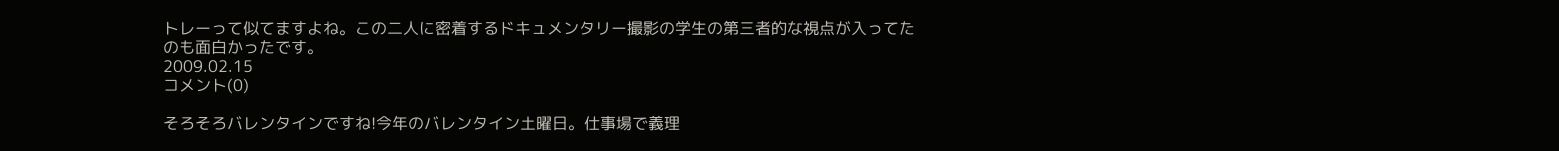トレーって似てますよね。この二人に密着するドキュメンタリー撮影の学生の第三者的な視点が入ってたのも面白かったです。
2009.02.15
コメント(0)

そろそろバレンタインですね!今年のバレンタイン土曜日。仕事場で義理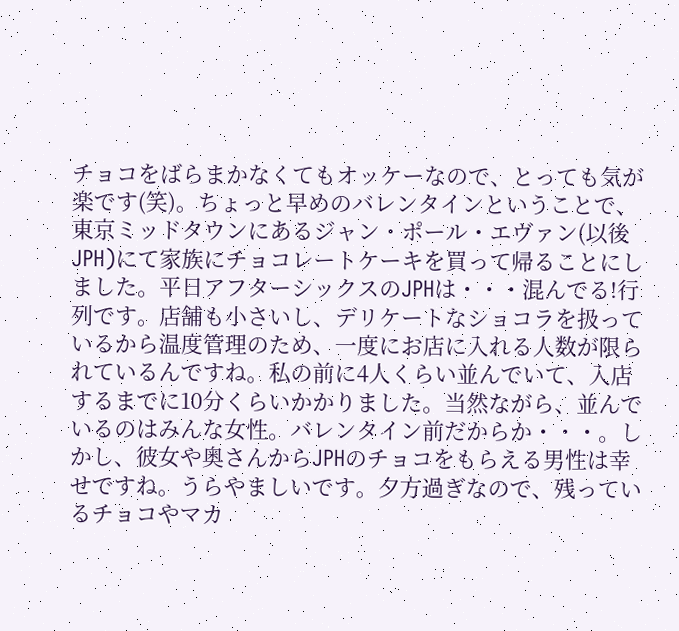チョコをばらまかなくてもオッケーなので、とっても気が楽です(笑)。ちょっと早めのバレンタインということで、東京ミッドタウンにあるジャン・ポール・エヴァン(以後JPH)にて家族にチョコレートケーキを買って帰ることにしました。平日アフターシックスのJPHは・・・混んでる!行列です。店舗も小さいし、デリケートなショコラを扱っているから温度管理のため、一度にお店に入れる人数が限られているんですね。私の前に4人くらい並んでいて、入店するまでに10分くらいかかりました。当然ながら、並んでいるのはみんな女性。バレンタイン前だからか・・・。しかし、彼女や奥さんからJPHのチョコをもらえる男性は幸せですね。うらやましいです。夕方過ぎなので、残っているチョコやマカ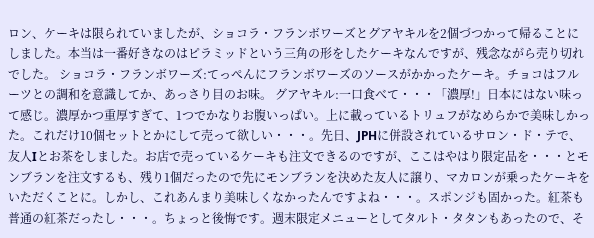ロン、ケーキは限られていましたが、ショコラ・フランボワーズとグアヤキルを2個づつかって帰ることにしました。本当は一番好きなのはピラミッドという三角の形をしたケーキなんですが、残念ながら売り切れでした。 ショコラ・フランボワーズ:てっぺんにフランボワーズのソースがかかったケーキ。チョコはフルーツとの調和を意識してか、あっさり目のお味。 グアヤキル:一口食べて・・・「濃厚!」日本にはない味って感じ。濃厚かつ重厚すぎて、1つでかなりお腹いっぱい。上に載っているトリュフがなめらかで美味しかった。これだけ10個セットとかにして売って欲しい・・・。先日、JPHに併設されているサロン・ド・テで、友人Iとお茶をしました。お店で売っているケーキも注文できるのですが、ここはやはり限定品を・・・とモンブランを注文するも、残り1個だったので先にモンブランを決めた友人に譲り、マカロンが乗ったケーキをいただくことに。しかし、これあんまり美味しくなかったんですよね・・・。スポンジも固かった。紅茶も普通の紅茶だったし・・・。ちょっと後悔です。週末限定メニューとしてタルト・タタンもあったので、そ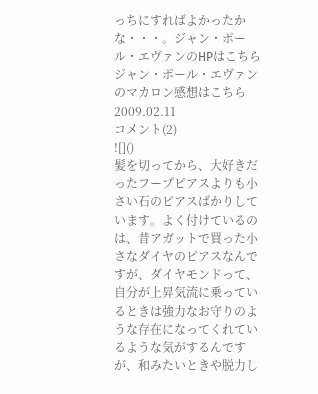っちにすればよかったかな・・・。ジャン・ポール・エヴァンのHPはこちらジャン・ポール・エヴァンのマカロン感想はこちら
2009.02.11
コメント(2)
![]()
髪を切ってから、大好きだったフープピアスよりも小さい石のピアスばかりしています。よく付けているのは、昔アガットで買った小さなダイヤのピアスなんですが、ダイヤモンドって、自分が上昇気流に乗っているときは強力なお守りのような存在になってくれているような気がするんですが、和みたいときや脱力し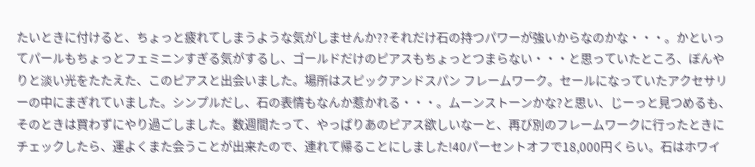たいときに付けると、ちょっと疲れてしまうような気がしませんか??それだけ石の持つパワーが強いからなのかな・・・。かといってパールもちょっとフェミニンすぎる気がするし、ゴールドだけのピアスもちょっとつまらない・・・と思っていたところ、ぼんやりと淡い光をたたえた、このピアスと出会いました。場所はスピックアンドスパン フレームワーク。セールになっていたアクセサリーの中にまぎれていました。シンプルだし、石の表情もなんか惹かれる・・・。ムーンストーンかな?と思い、じーっと見つめるも、そのときは買わずにやり過ごしました。数週間たって、やっぱりあのピアス欲しいなーと、再び別のフレームワークに行ったときにチェックしたら、運よくまた会うことが出来たので、連れて帰ることにしました!40パーセントオフで18,000円くらい。石はホワイ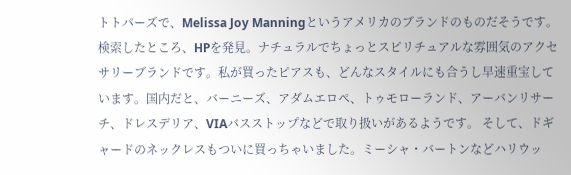トトパーズで、Melissa Joy Manningというアメリカのブランドのものだそうです。検索したところ、HPを発見。ナチュラルでちょっとスピリチュアルな雰囲気のアクセサリーブランドです。私が買ったピアスも、どんなスタイルにも合うし早速重宝しています。国内だと、バーニーズ、アダムエロペ、トゥモローランド、アーバンリサーチ、ドレスデリア、VIAバスストップなどで取り扱いがあるようです。 そして、ドギャードのネックレスもついに買っちゃいました。ミーシャ・バートンなどハリウッ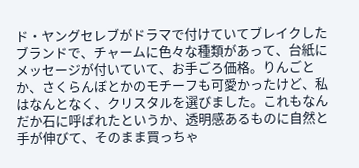ド・ヤングセレブがドラマで付けていてブレイクしたブランドで、チャームに色々な種類があって、台紙にメッセージが付いていて、お手ごろ価格。りんごとか、さくらんぼとかのモチーフも可愛かったけど、私はなんとなく、クリスタルを選びました。これもなんだか石に呼ばれたというか、透明感あるものに自然と手が伸びて、そのまま買っちゃ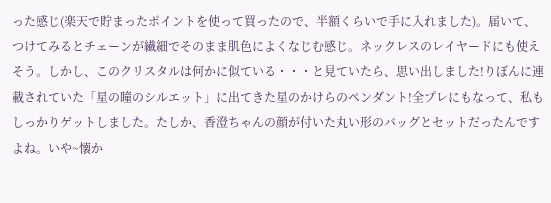った感じ(楽天で貯まったポイントを使って買ったので、半額くらいで手に入れました)。届いて、つけてみるとチェーンが繊細でそのまま肌色によくなじむ感じ。ネックレスのレイヤードにも使えそう。しかし、このクリスタルは何かに似ている・・・と見ていたら、思い出しました!りぼんに連載されていた「星の瞳のシルエット」に出てきた星のかけらのペンダント!全プレにもなって、私もしっかりゲットしました。たしか、香澄ちゃんの顔が付いた丸い形のバッグとセットだったんですよね。いや~懐か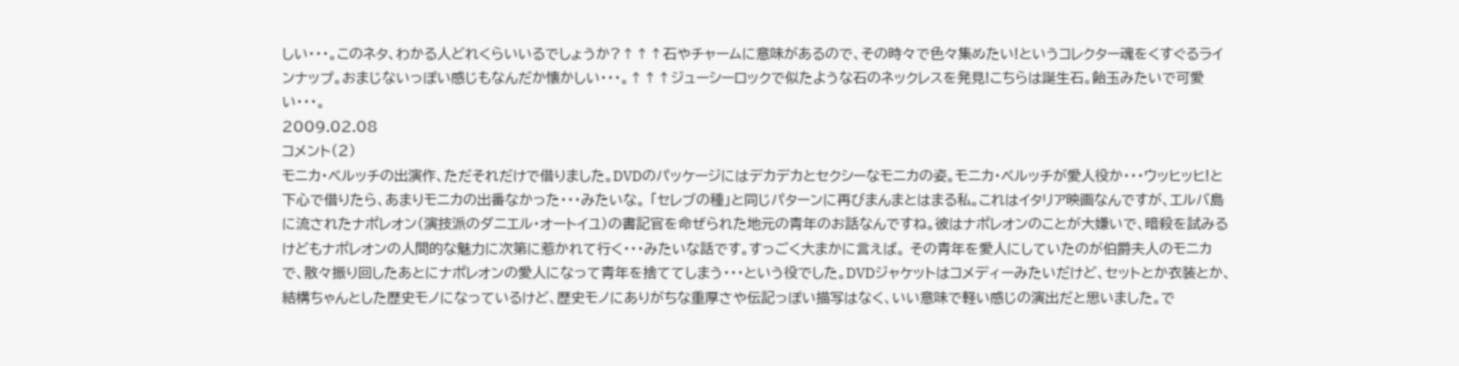しい・・・。このネタ、わかる人どれくらいいるでしょうか?↑↑↑石やチャームに意味があるので、その時々で色々集めたい!というコレクター魂をくすぐるラインナップ。おまじないっぽい感じもなんだか懐かしい・・・。↑↑↑ジューシーロックで似たような石のネックレスを発見!こちらは誕生石。飴玉みたいで可愛い・・・。
2009.02.08
コメント(2)
モニカ・ベルッチの出演作、ただそれだけで借りました。DVDのパッケージにはデカデカとセクシーなモニカの姿。モニカ・ベルッチが愛人役か・・・ウッヒッヒ!と下心で借りたら、あまりモニカの出番なかった・・・みたいな。 「セレブの種」と同じパターンに再びまんまとはまる私。これはイタリア映画なんですが、エルバ島に流されたナポレオン(演技派のダニエル・オートイユ)の書記官を命ぜられた地元の青年のお話なんですね。彼はナポレオンのことが大嫌いで、暗殺を試みるけどもナポレオンの人間的な魅力に次第に惹かれて行く・・・みたいな話です。すっごく大まかに言えば。 その青年を愛人にしていたのが伯爵夫人のモニカで、散々振り回したあとにナポレオンの愛人になって青年を捨ててしまう・・・という役でした。DVDジャケットはコメディーみたいだけど、セットとか衣装とか、結構ちゃんとした歴史モノになっているけど、歴史モノにありがちな重厚さや伝記っぽい描写はなく、いい意味で軽い感じの演出だと思いました。で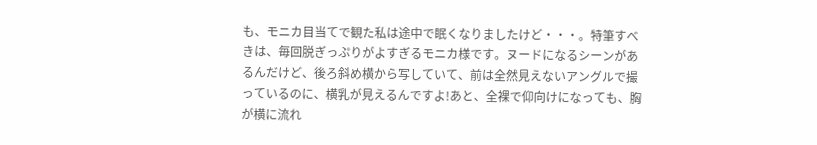も、モニカ目当てで観た私は途中で眠くなりましたけど・・・。特筆すべきは、毎回脱ぎっぷりがよすぎるモニカ様です。ヌードになるシーンがあるんだけど、後ろ斜め横から写していて、前は全然見えないアングルで撮っているのに、横乳が見えるんですよ!あと、全裸で仰向けになっても、胸が横に流れ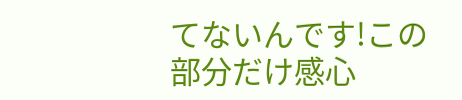てないんです!この部分だけ感心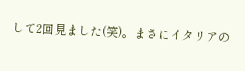して2回見ました(笑)。まさにイタリアの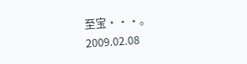至宝・・・。
2009.02.08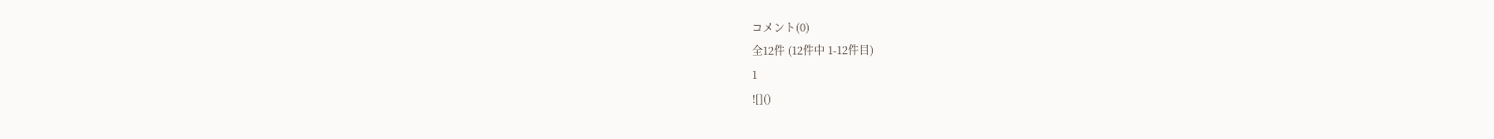コメント(0)
全12件 (12件中 1-12件目)
1
![]()